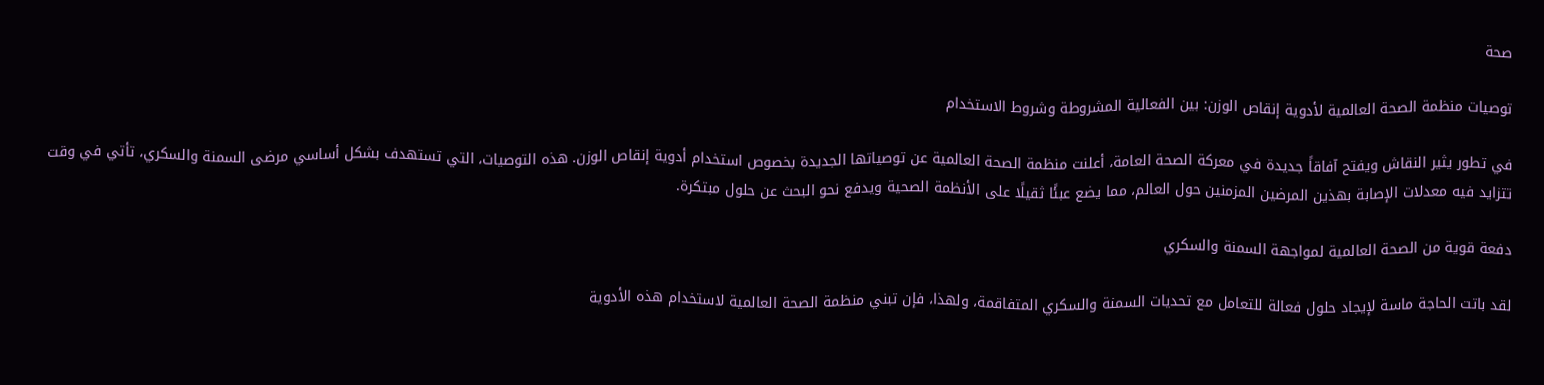صحة

توصيات منظمة الصحة العالمية لأدوية إنقاص الوزن: بين الفعالية المشروطة وشروط الاستخدام

في تطور يثير النقاش ويفتح آفاقاً جديدة في معركة الصحة العامة، أعلنت منظمة الصحة العالمية عن توصياتها الجديدة بخصوص استخدام أدوية إنقاص الوزن. هذه التوصيات، التي تستهدف بشكل أساسي مرضى السمنة والسكري، تأتي في وقت تتزايد فيه معدلات الإصابة بهذين المرضين المزمنين حول العالم، مما يضع عبئًا ثقيلًا على الأنظمة الصحية ويدفع نحو البحث عن حلول مبتكرة.

دفعة قوية من الصحة العالمية لمواجهة السمنة والسكري

لقد باتت الحاجة ماسة لإيجاد حلول فعالة للتعامل مع تحديات السمنة والسكري المتفاقمة، ولهذا، فإن تبني منظمة الصحة العالمية لاستخدام هذه الأدوية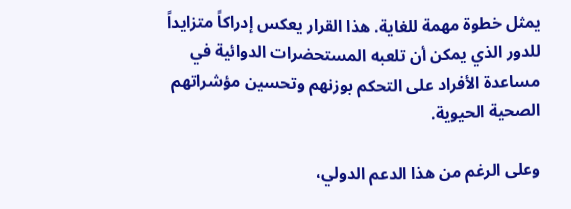يمثل خطوة مهمة للغاية. هذا القرار يعكس إدراكاً متزايداً للدور الذي يمكن أن تلعبه المستحضرات الدوائية في مساعدة الأفراد على التحكم بوزنهم وتحسين مؤشراتهم الصحية الحيوية.

وعلى الرغم من هذا الدعم الدولي،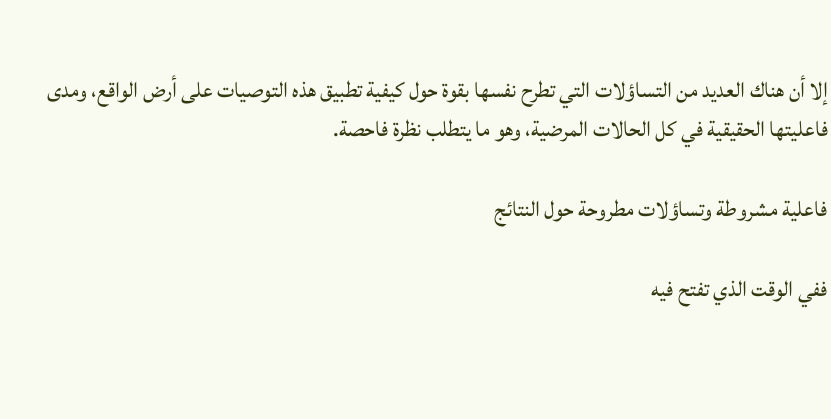إلا أن هناك العديد من التساؤلات التي تطرح نفسها بقوة حول كيفية تطبيق هذه التوصيات على أرض الواقع، ومدى فاعليتها الحقيقية في كل الحالات المرضية، وهو ما يتطلب نظرة فاحصة.

فاعلية مشروطة وتساؤلات مطروحة حول النتائج

ففي الوقت الذي تفتح فيه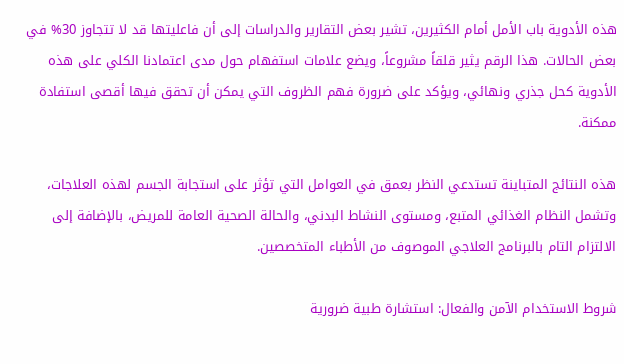هذه الأدوية باب الأمل أمام الكثيرين، تشير بعض التقارير والدراسات إلى أن فاعليتها قد لا تتجاوز 30% في بعض الحالات. هذا الرقم يثير قلقاً مشروعاً، ويضع علامات استفهام حول مدى اعتمادنا الكلي على هذه الأدوية كحل جذري ونهائي، ويؤكد على ضرورة فهم الظروف التي يمكن أن تحقق فيها أقصى استفادة ممكنة.

هذه النتائج المتباينة تستدعي النظر بعمق في العوامل التي تؤثر على استجابة الجسم لهذه العلاجات، وتشمل النظام الغذائي المتبع، ومستوى النشاط البدني، والحالة الصحية العامة للمريض، بالإضافة إلى الالتزام التام بالبرنامج العلاجي الموصوف من الأطباء المتخصصين.

شروط الاستخدام الآمن والفعال: استشارة طبية ضرورية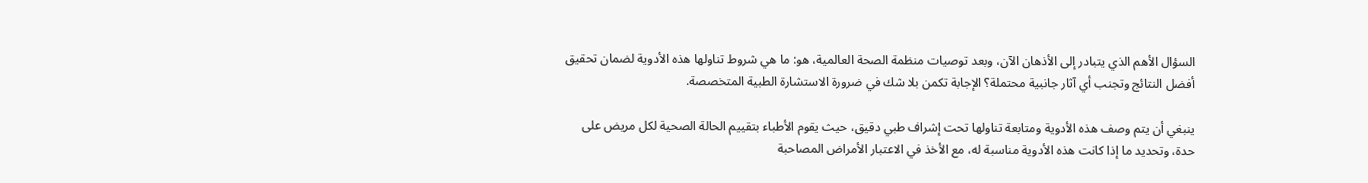السؤال الأهم الذي يتبادر إلى الأذهان الآن، وبعد توصيات منظمة الصحة العالمية، هو: ما هي شروط تناولها هذه الأدوية لضمان تحقيق أفضل النتائج وتجنب أي آثار جانبية محتملة؟ الإجابة تكمن بلا شك في ضرورة الاستشارة الطبية المتخصصة.

ينبغي أن يتم وصف هذه الأدوية ومتابعة تناولها تحت إشراف طبي دقيق، حيث يقوم الأطباء بتقييم الحالة الصحية لكل مريض على حدة، وتحديد ما إذا كانت هذه الأدوية مناسبة له، مع الأخذ في الاعتبار الأمراض المصاحبة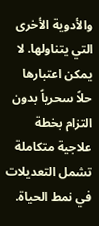والأدوية الأخرى التي يتناولها. لا يمكن اعتبارها حلاً سحرياً بدون التزام بخطة علاجية متكاملة تشمل التعديلات في نمط الحياة.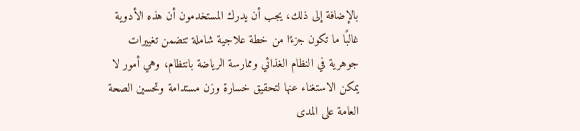بالإضافة إلى ذلك، يجب أن يدرك المستخدمون أن هذه الأدوية غالبًا ما تكون جزءًا من خطة علاجية شاملة تتضمن تغييرات جوهرية في النظام الغذائي وممارسة الرياضة بانتظام، وهي أمور لا يمكن الاستغناء عنها لتحقيق خسارة وزن مستدامة وتحسين الصحة العامة على المدى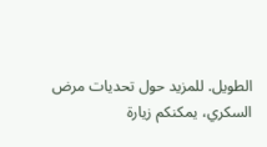الطويل. للمزيد حول تحديات مرض السكري، يمكنكم زيارة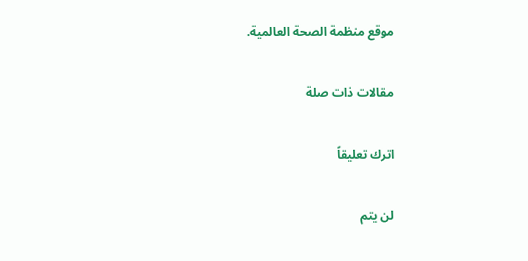موقع منظمة الصحة العالمية.

مقالات ذات صلة

اترك تعليقاً

لن يتم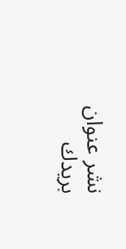نشر عنوان بريدك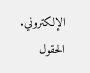الإلكتروني. الحقول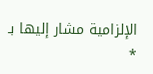الإلزامية مشار إليها بـ *